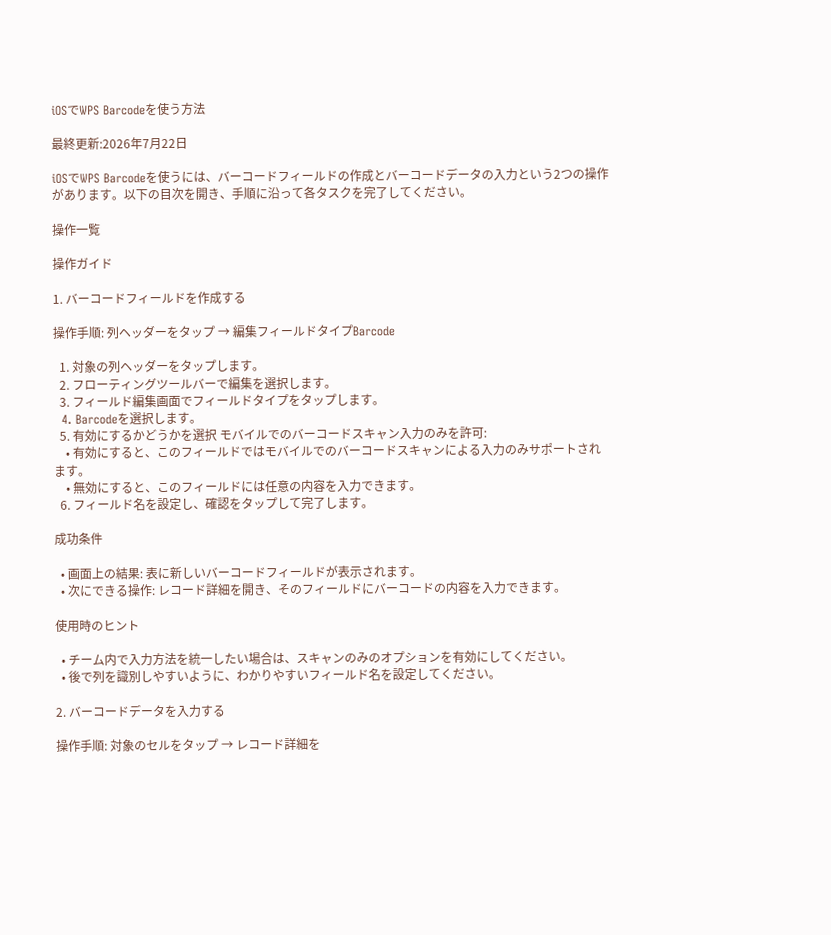iOSでWPS Barcodeを使う方法

最終更新:2026年7月22日

iOSでWPS Barcodeを使うには、バーコードフィールドの作成とバーコードデータの入力という2つの操作があります。以下の目次を開き、手順に沿って各タスクを完了してください。

操作一覧

操作ガイド

1. バーコードフィールドを作成する

操作手順: 列ヘッダーをタップ → 編集フィールドタイプBarcode

  1. 対象の列ヘッダーをタップします。
  2. フローティングツールバーで編集を選択します。
  3. フィールド編集画面でフィールドタイプをタップします。
  4. Barcodeを選択します。
  5. 有効にするかどうかを選択 モバイルでのバーコードスキャン入力のみを許可:
    • 有効にすると、このフィールドではモバイルでのバーコードスキャンによる入力のみサポートされます。
    • 無効にすると、このフィールドには任意の内容を入力できます。
  6. フィールド名を設定し、確認をタップして完了します。

成功条件

  • 画面上の結果: 表に新しいバーコードフィールドが表示されます。
  • 次にできる操作: レコード詳細を開き、そのフィールドにバーコードの内容を入力できます。

使用時のヒント

  • チーム内で入力方法を統一したい場合は、スキャンのみのオプションを有効にしてください。
  • 後で列を識別しやすいように、わかりやすいフィールド名を設定してください。

2. バーコードデータを入力する

操作手順: 対象のセルをタップ → レコード詳細を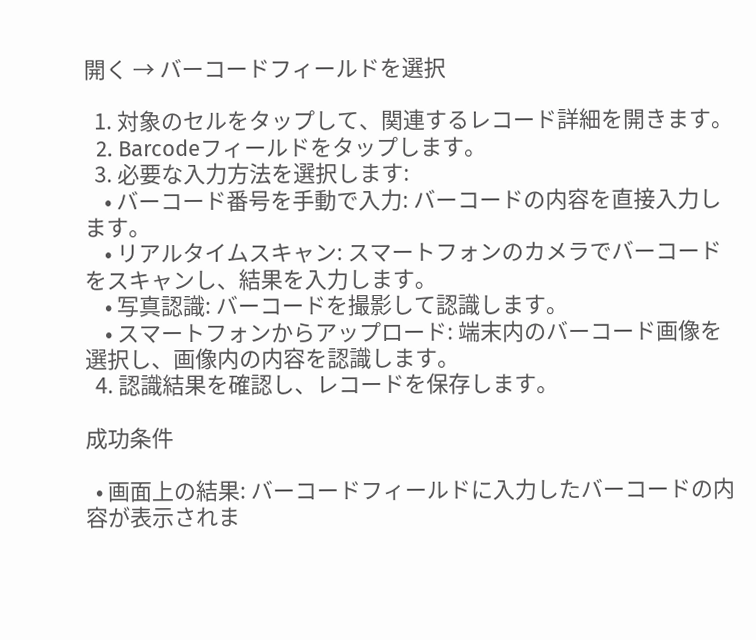開く → バーコードフィールドを選択

  1. 対象のセルをタップして、関連するレコード詳細を開きます。
  2. Barcodeフィールドをタップします。
  3. 必要な入力方法を選択します:
    • バーコード番号を手動で入力: バーコードの内容を直接入力します。
    • リアルタイムスキャン: スマートフォンのカメラでバーコードをスキャンし、結果を入力します。
    • 写真認識: バーコードを撮影して認識します。
    • スマートフォンからアップロード: 端末内のバーコード画像を選択し、画像内の内容を認識します。
  4. 認識結果を確認し、レコードを保存します。

成功条件

  • 画面上の結果: バーコードフィールドに入力したバーコードの内容が表示されま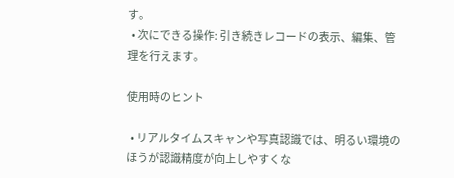す。
  • 次にできる操作: 引き続きレコードの表示、編集、管理を行えます。

使用時のヒント

  • リアルタイムスキャンや写真認識では、明るい環境のほうが認識精度が向上しやすくな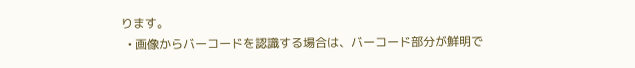ります。
  • 画像からバーコードを認識する場合は、バーコード部分が鮮明で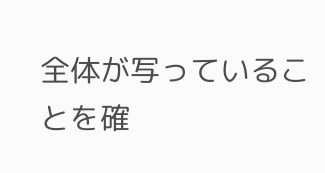全体が写っていることを確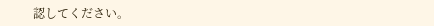認してください。